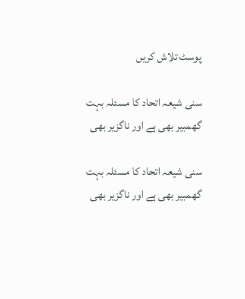پوسٹ تلاش کریں

سنی شیعہ اتحاد کا مسئلہ بہت گھمبیر بھی ہے اور ناگزیر بھی

سنی شیعہ اتحاد کا مسئلہ بہت گھمبیر بھی ہے اور ناگزیر بھی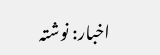اخبار: نوشتہ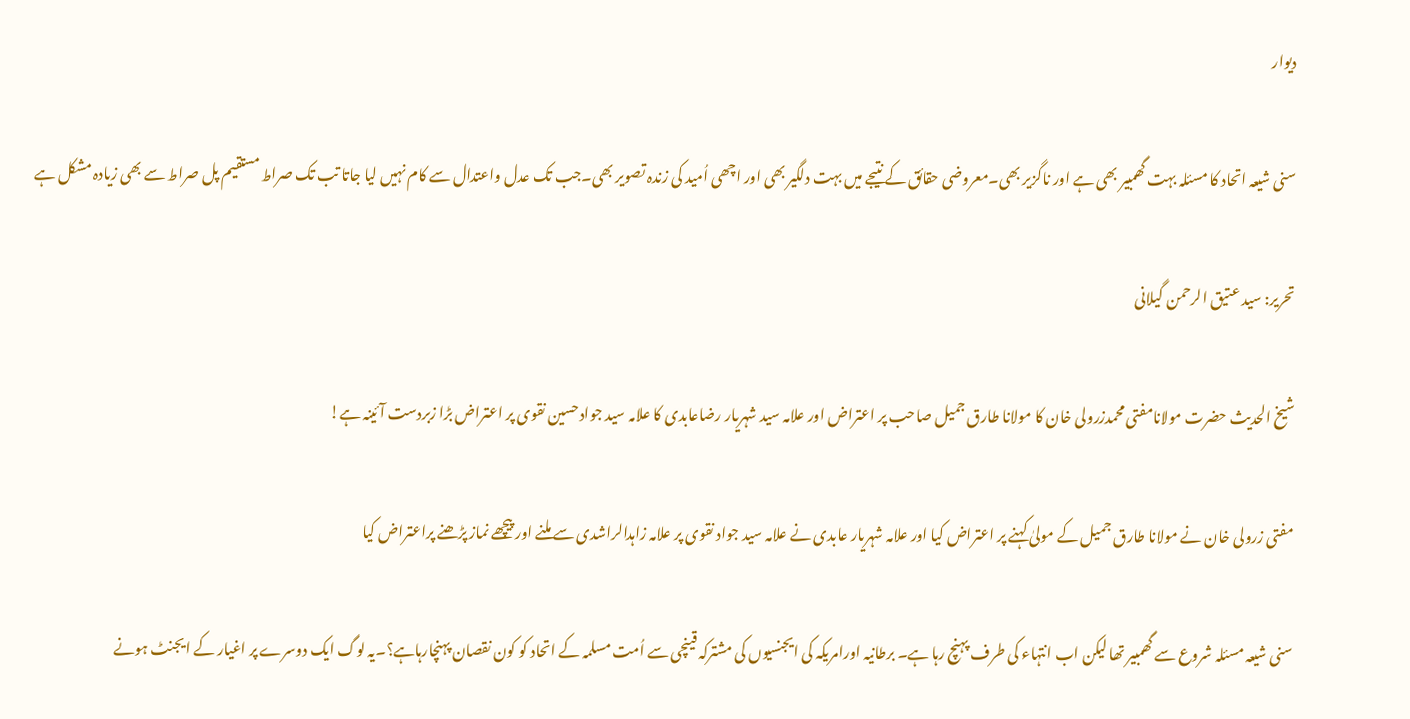دیوار

سنی شیعہ اتحاد کا مسئلہ بہت گھمبیر بھی ہے اور ناگزیر بھی۔معروضی حقائق کے نتیجے میں بہت دلگیر بھی اور اچھی اُمید کی زندہ تصویر بھی۔جب تک عدل واعتدال سے کام نہیں لیا جاتا تب تک صراط مستقیم پل صراط سے بھی زیادہ مشکل ہے

تحریر: سید عتیق الرحمن گیلانی

شیخ الحدیث حضرت مولانامفتی محمدزرولی خان کا مولانا طارق جمیل صاحب پر اعتراض اور علامہ سید شہریار رضاعابدی کا علامہ سید جوادحسین نقوی پر اعتراض بڑا زبردست آئینہ ہے!

مفتی زرولی خان نے مولانا طارق جمیل کے مولیٰ کہنے پر اعتراض کیا اور علامہ شہریار عابدی نے علامہ سید جواد نقوی پر علامہ زاہدالراشدی سے ملنے اور پیچھے نماز پڑھنے پراعتراض کیا

سنی شیعہ مسئلہ شروع سے گھمبیر تھا لیکن اب انتہاء کی طرف پہنچ رہا ہے۔ برطانیہ اورامریکہ کی ایجنسیوں کی مشترکہ قینچی سے اُمت مسلمہ کے اتحاد کو کون نقصان پہنچارہاہے؟۔یہ لوگ ایک دوسرے پر اغیار کے ایجنٹ ہونے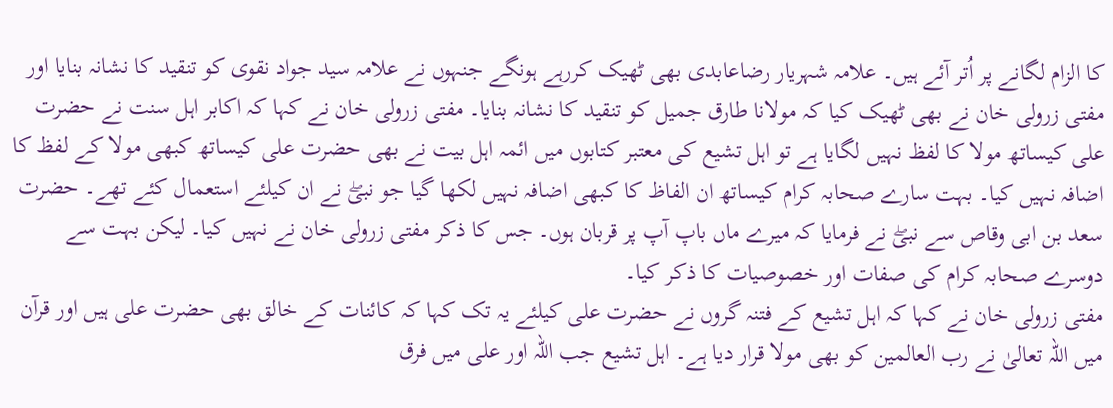کا الزام لگانے پر اُتر آئے ہیں۔ علامہ شہریار رضاعابدی بھی ٹھیک کررہے ہونگے جنہوں نے علامہ سید جواد نقوی کو تنقید کا نشانہ بنایا اور مفتی زرولی خان نے بھی ٹھیک کیا کہ مولانا طارق جمیل کو تنقید کا نشانہ بنایا۔ مفتی زرولی خان نے کہا کہ اکابر اہل سنت نے حضرت علی کیساتھ مولا کا لفظ نہیں لگایا ہے تو اہل تشیع کی معتبر کتابوں میں ائمہ اہل بیت نے بھی حضرت علی کیساتھ کبھی مولا کے لفظ کا اضافہ نہیں کیا۔ بہت سارے صحابہ کرام کیساتھ ان الفاظ کا کبھی اضافہ نہیں لکھا گیا جو نبیۖ نے ان کیلئے استعمال کئے تھے۔ حضرت سعد بن ابی وقاص سے نبیۖ نے فرمایا کہ میرے ماں باپ آپ پر قربان ہوں۔ جس کا ذکر مفتی زرولی خان نے نہیں کیا۔ لیکن بہت سے دوسرے صحابہ کرام کی صفات اور خصوصیات کا ذکر کیا۔
مفتی زرولی خان نے کہا کہ اہل تشیع کے فتنہ گروں نے حضرت علی کیلئے یہ تک کہا کہ کائنات کے خالق بھی حضرت علی ہیں اور قرآن میں اللہ تعالیٰ نے رب العالمین کو بھی مولا قرار دیا ہے۔ اہل تشیع جب اللہ اور علی میں فرق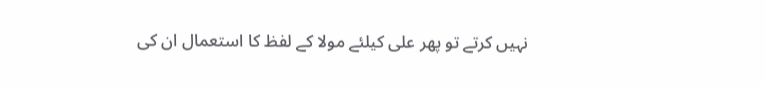نہیں کرتے تو پھر علی کیلئے مولا کے لفظ کا استعمال ان کی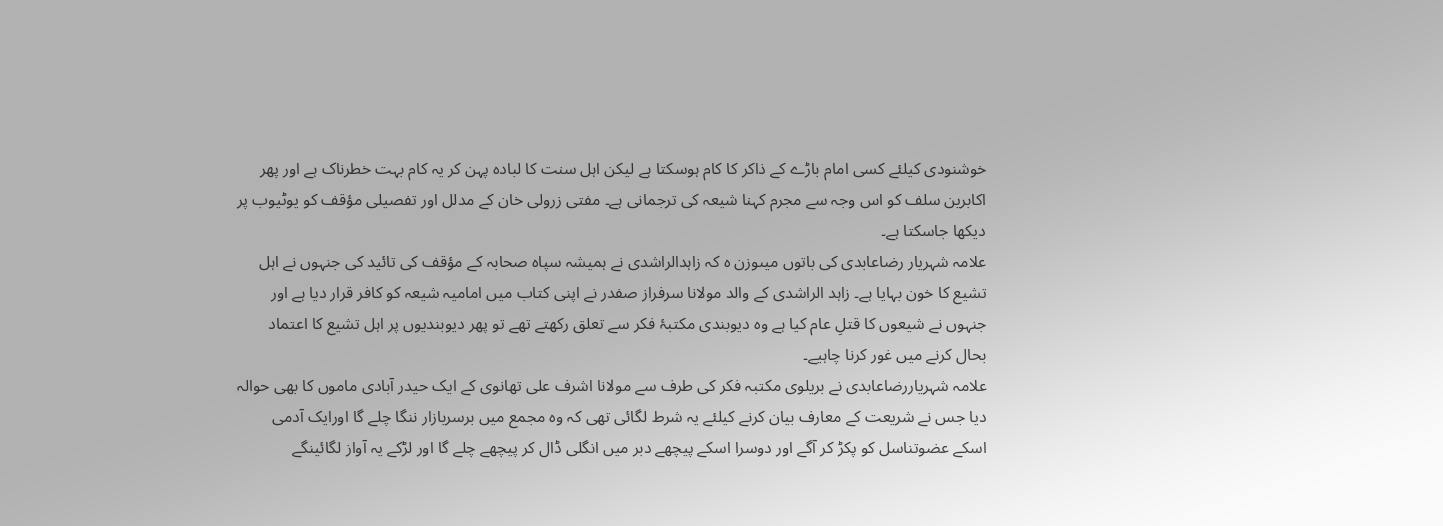خوشنودی کیلئے کسی امام باڑے کے ذاکر کا کام ہوسکتا ہے لیکن اہل سنت کا لبادہ پہن کر یہ کام بہت خطرناک ہے اور پھر اکابرین سلف کو اس وجہ سے مجرم کہنا شیعہ کی ترجمانی ہے۔ مفتی زرولی خان کے مدلل اور تفصیلی مؤقف کو یوٹیوب پر دیکھا جاسکتا ہے۔
علامہ شہریار رضاعابدی کی باتوں میںوزن ہ کہ زاہدالراشدی نے ہمیشہ سپاہ صحابہ کے مؤقف کی تائید کی جنہوں نے اہل تشیع کا خون بہایا ہے۔ زاہد الراشدی کے والد مولانا سرفراز صفدر نے اپنی کتاب میں امامیہ شیعہ کو کافر قرار دیا ہے اور جنہوں نے شیعوں کا قتلِ عام کیا ہے وہ دیوبندی مکتبۂ فکر سے تعلق رکھتے تھے تو پھر دیوبندیوں پر اہل تشیع کا اعتماد بحال کرنے میں غور کرنا چاہیے۔
علامہ شہریاررضاعابدی نے بریلوی مکتبہ فکر کی طرف سے مولانا اشرف علی تھانوی کے ایک حیدر آبادی ماموں کا بھی حوالہ دیا جس نے شریعت کے معارف بیان کرنے کیلئے یہ شرط لگائی تھی کہ وہ مجمع میں برسربازار ننگا چلے گا اورایک آدمی اسکے عضوتناسل کو پکڑ کر آگے اور دوسرا اسکے پیچھے دبر میں انگلی ڈال کر پیچھے چلے گا اور لڑکے یہ آواز لگائینگے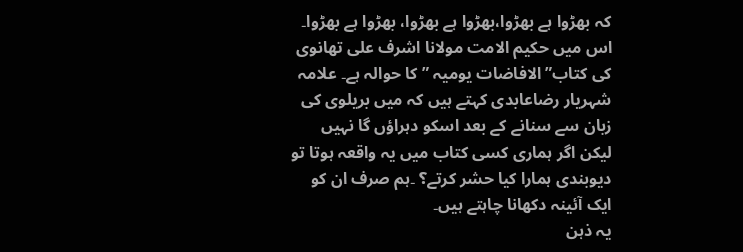کہ بھڑوا ہے بھڑوا،بھڑوا ہے بھڑوا، بھڑوا ہے بھڑوا۔ اس میں حکیم الامت مولانا اشرف علی تھانوی کی کتاب”الافاضات یومیہ ” کا حوالہ ہے۔ علامہ شہریار رضاعابدی کہتے ہیں کہ میں بریلوی کی زبان سے سنانے کے بعد اسکو دہراؤں گا نہیں لیکن اگر ہماری کسی کتاب میں یہ واقعہ ہوتا تو دیوبندی ہمارا کیا حشر کرتے؟ ۔ہم صرف ان کو ایک آئینہ دکھانا چاہتے ہیں۔
یہ ذہن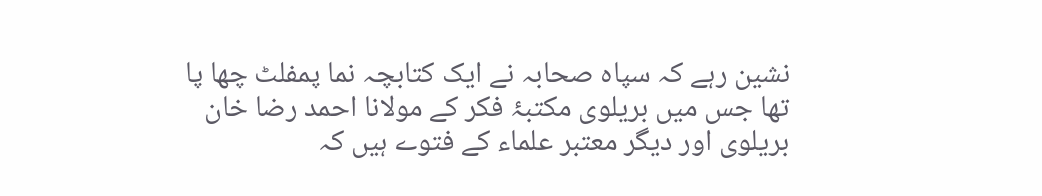نشین رہے کہ سپاہ صحابہ نے ایک کتابچہ نما پمفلٹ چھا پا تھا جس میں بریلوی مکتبۂ فکر کے مولانا احمد رضا خان بریلوی اور دیگر معتبر علماء کے فتوے ہیں کہ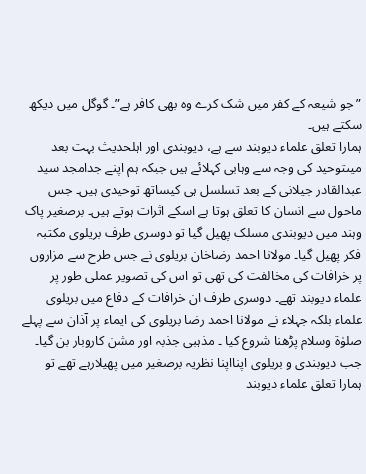”جو شیعہ کے کفر میں شک کرے وہ بھی کافر ہے”۔ گوگل میں دیکھ سکتے ہیں۔
ہمارا تعلق علماء دیوبند سے ہے، دیوبندی اور اہلحدیث بہت بعد میںتوحید کی وجہ سے وہابی کہلائے ہیں جبکہ ہم اپنے جدامجد سید عبدالقادر جیلانی کے بعد تسلسل ہی کیساتھ توحیدی ہیں۔ جس ماحول سے انسان کا تعلق ہوتا ہے اسکے اثرات ہوتے ہیں۔ برصغیر پاک وہند میں دیوبندی مسلک پھیل گیا تو دوسری طرف بریلوی مکتبہ فکر پھیل گیا۔ مولانا احمد رضاخان بریلوی نے جس طرح سے مزاروں پر خرافات کی مخالفت کی تھی تو اس کی تصویر عملی طور پر علماء دیوبند تھے۔ دوسری طرف ان خرافات کے دفاع میں بریلوی علماء بلکہ جہلاء نے مولانا احمد رضا بریلوی کی ایماء پر آذان سے پہلے صلوٰة وسلام پڑھنا شروع کیا ۔ مذہبی جذبہ اور مشن کاروبار بن گیا۔ جب دیوبندی و بریلوی اپنااپنا نظریہ برصغیر میں پھیلارہے تھے تو ہمارا تعلق علماء دیوبند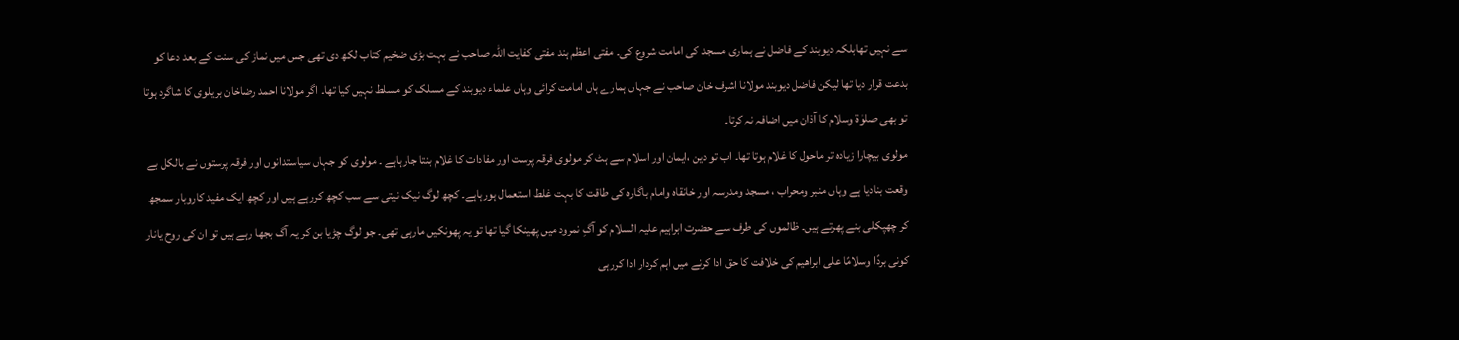سے نہیں تھابلکہ دیوبند کے فاضل نے ہماری مسجد کی امامت شروع کی۔ مفتی اعظم ہند مفتی کفایت اللہ صاحب نے بہت بڑی ضخیم کتاب لکھ دی تھی جس میں نماز کی سنت کے بعد دعا کو بدعت قرار دیا تھا لیکن فاضل دیوبند مولانا اشرف خان صاحب نے جہاں ہمارے ہاں امامت کرائی وہاں علماء دیوبند کے مسلک کو مسلط نہیں کیا تھا۔ اگر مولانا احمد رضاخان بریلوی کا شاگرد ہوتا تو بھی صلوٰة وسلام کا آذان میں اضافہ نہ کرتا۔
مولوی بیچارا زیادہ تر ماحول کا غلام ہوتا تھا۔ اب تو دین ،ایمان اور اسلام سے ہٹ کر مولوی فرقہ پرست اور مفادات کا غلام بنتا جارہاہے ۔ مولوی کو جہاں سیاستدانوں اور فرقہ پرستوں نے بالکل بے وقعت بنادیا ہے وہاں منبر ومحراب ، مسجد ومدرسہ اور خانقاہ وامام باگارہ کی طاقت کا بہت غلط استعمال ہورہاہے۔ کچھ لوگ نیک نیتی سے سب کچھ کررہے ہیں اور کچھ ایک مفید کاروبار سمجھ کر چھپکلی بنے پھرتے ہیں۔ ظالموں کی طرف سے حضرت ابراہیم علیہ السلام کو آگِ نمرود میں پھینکا گیا تھا تو یہ پھونکیں مارہی تھی۔ جو لوگ چڑیا بن کر یہ آگ بجھا رہے ہیں تو ان کی روح یانار کونی بردًا وسلامًا علی ابراھیم کی خلافت کا حق ادا کرنے میں اہم کردار ادا کررہی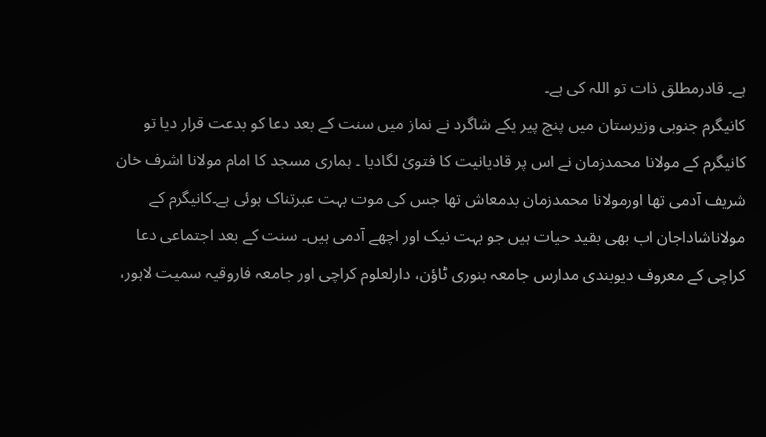ہے۔ قادرمطلق ذات تو اللہ کی ہے۔
کانیگرم جنوبی وزیرستان میں پنچ پیر یکے شاگرد نے نماز میں سنت کے بعد دعا کو بدعت قرار دیا تو کانیگرم کے مولانا محمدزمان نے اس پر قادیانیت کا فتویٰ لگادیا ۔ ہماری مسجد کا امام مولانا اشرف خان شریف آدمی تھا اورمولانا محمدزمان بدمعاش تھا جس کی موت بہت عبرتناک ہوئی ہے۔کانیگرم کے مولاناشاداجان اب بھی بقید حیات ہیں جو بہت نیک اور اچھے آدمی ہیں۔ سنت کے بعد اجتماعی دعا کراچی کے معروف دیوبندی مدارس جامعہ بنوری ٹاؤن، دارلعلوم کراچی اور جامعہ فاروقیہ سمیت لاہور،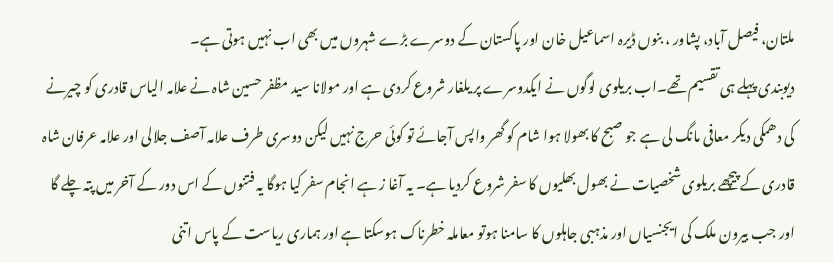ملتان، فیصل آباد، پشاور ، بنوں ڈیرہ اسماعیل خان اور پاکستان کے دوسرے بڑے شہروں میں بھی اب نہیں ہوتی ہے۔
دیوبندی پہلے ہی تقسیم تھے۔اب بریلوی لوگوں نے ایکدوسرے پر یلغار شروع کردی ہے اور مولانا سید مظفر حسین شاہ نے علامہ الیاس قادری کو چیرنے کی دھمکی دیکر معافی مانگ لی ہے جو صبح کا بھولا ہوا شام کو گھر واپس آجائے تو کوئی حرج نہیں لیکن دوسری طرف علامہ آصف جلالی اور علامہ عرفان شاہ قادری کے پیچھے بریلوی شخصیات نے بھول بھلیوں کا سفر شروع کردیا ہے۔ یہ آغا ز ہے انجام سفر کیا ہوگا یہ فتنوں کے اس دور کے آخر میں پتہ چلے گا اور جب بیرون ملک کی ایجنسیاں اور مذہبی جاہلوں کا سامنا ہوتو معاملہ خطرناک ہوسکتا ہے اور ہماری ریاست کے پاس اتنی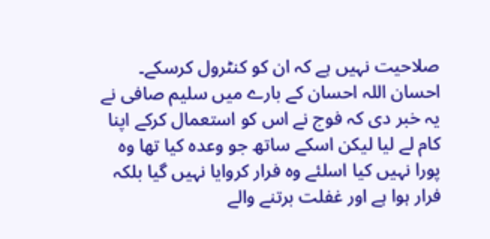صلاحیت نہیں ہے کہ ان کو کنٹرول کرسکے۔
احسان اللہ احسان کے بارے میں سلیم صافی نے یہ خبر دی کہ فوج نے اس کو استعمال کرکے اپنا کام لے لیا لیکن اسکے ساتھ جو وعدہ کیا تھا وہ پورا نہیں کیا اسلئے وہ فرار کروایا نہیں گیا بلکہ فرار ہوا ہے اور غفلت برتنے والے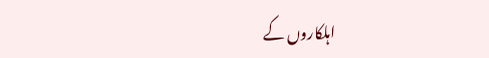اہلکاروں کے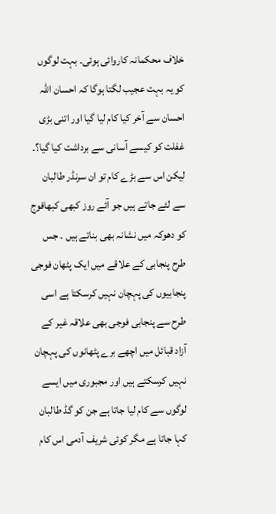خلاف محکمانہ کاروائی ہوئی۔ بہت لوگوں کو یہ بہت عجیب لگتا ہوگا کہ احسان اللہ احسان سے آخر کیا کام لیا گیا اور اتنی بڑی غفلت کو کیسے آسانی سے برداشت کیا گیا؟۔ لیکن اس سے بڑے کام تو ان سرنڈر طالبان سے لئے جاتے ہیں جو آئے روز کبھی کبھافوج کو دھوکہ میں نشانہ بھی بناتے ہیں ۔ جس طرح پنجابی کے علاقے میں ایک پٹھان فوجی پنجابیوں کی پہچان نہیں کرسکتا ہے اسی طرح سے پنجابی فوجی بھی علاقہ غیر کے آزاد قبائل میں اچھے برے پٹھانوں کی پہچان نہیں کرسکتے ہیں اور مجبوری میں ایسے لوگوں سے کام لیا جاتا ہے جن کو گڈ طالبان کہا جاتا ہے مگر کوئی شریف آدمی اس کام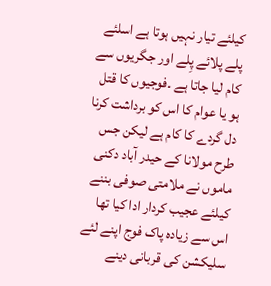کیلئے تیار نہیں ہوتا ہے اسلئے پلے پلائے پِلے اور جگریوں سے کام لیا جاتا ہے ۔فوجیوں کا قتل ہو یا عوام کا اس کو برداشت کرنا دل گردے کا کام ہے لیکن جس طرح مولانا کے حیدر آباد دکنی ماموں نے ملامتی صوفی بننے کیلئے عجیب کردار ادا کیا تھا اس سے زیادہ پاک فوج اپنے لئے سلیکشن کی قربانی دینے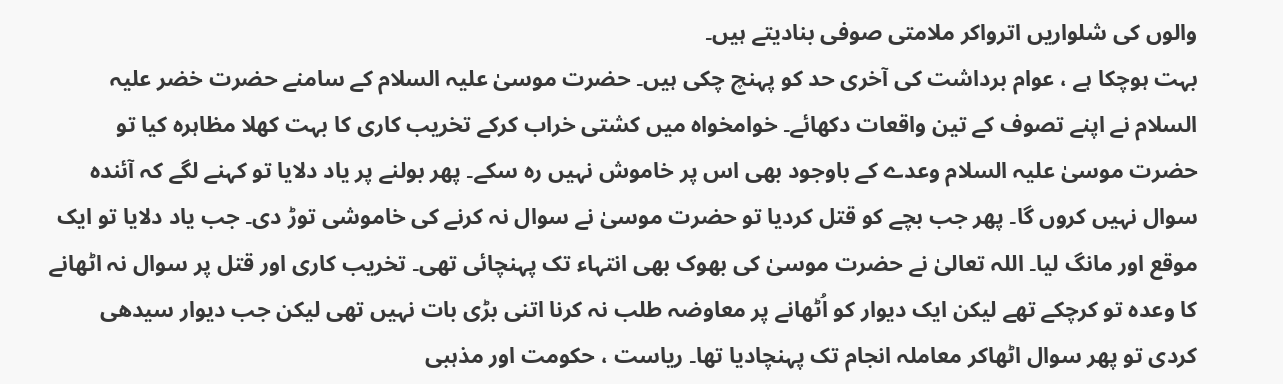والوں کی شلواریں اترواکر ملامتی صوفی بنادیتے ہیں۔
بہت ہوچکا ہے ، عوام برداشت کی آخری حد کو پہنچ چکی ہیں۔ حضرت موسیٰ علیہ السلام کے سامنے حضرت خضر علیہ السلام نے اپنے تصوف کے تین واقعات دکھائے۔ خوامخواہ میں کشتی خراب کرکے تخریب کاری کا بہت کھلا مظاہرہ کیا تو حضرت موسیٰ علیہ السلام وعدے کے باوجود بھی اس پر خاموش نہیں رہ سکے۔ پھر بولنے پر یاد دلایا تو کہنے لگے کہ آئندہ سوال نہیں کروں گا۔ پھر جب بچے کو قتل کردیا تو حضرت موسیٰ نے سوال نہ کرنے کی خاموشی توڑ دی۔ جب یاد دلایا تو ایک موقع اور مانگ لیا۔ اللہ تعالیٰ نے حضرت موسیٰ کی بھوک بھی انتہاء تک پہنچائی تھی۔ تخریب کاری اور قتل پر سوال نہ اٹھانے کا وعدہ تو کرچکے تھے لیکن ایک دیوار کو اُٹھانے پر معاوضہ طلب نہ کرنا اتنی بڑی بات نہیں تھی لیکن جب دیوار سیدھی کردی تو پھر سوال اٹھاکر معاملہ انجام تک پہنچادیا تھا۔ ریاست ، حکومت اور مذہبی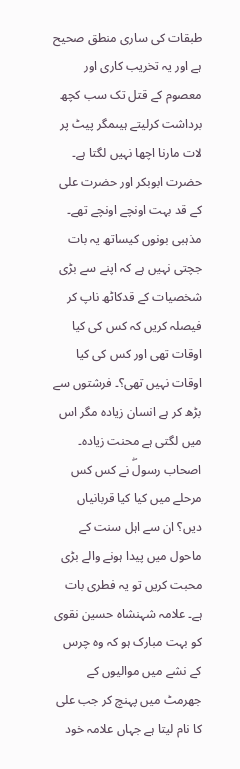طبقات کی ساری منطق صحیح ہے اور یہ تخریب کاری اور معصوم کے قتل تک سب کچھ برداشت کرلیتے ہیںمگر پیٹ پر لات مارنا اچھا نہیں لگتا ہے۔
حضرت ابوبکر اور حضرت علی کے قد بہت اونچے اونچے تھے۔ مذہبی بونوں کیساتھ یہ بات جچتی نہیں ہے کہ اپنے سے بڑی شخصیات کے قدکاٹھ ناپ کر فیصلہ کریں کہ کس کی کیا اوقات تھی اور کس کی کیا اوقات نہیں تھی؟۔ فرشتوں سے بڑھ کر ہے انسان زیادہ مگر اس میں لگتی ہے محنت زیادہ۔ اصحاب رسولۖ نے کس کس مرحلے میں کیا کیا قربانیاں دیں؟ ان سے اہل سنت کے ماحول میں پیدا ہونے والے بڑی محبت کریں تو یہ فطری بات ہے۔ علامہ شہنشاہ حسین نقوی کو بہت مبارک ہو کہ وہ چرس کے نشے میں موالیوں کے جھرمٹ میں پہنچ کر جب علی کا نام لیتا ہے جہاں علامہ خود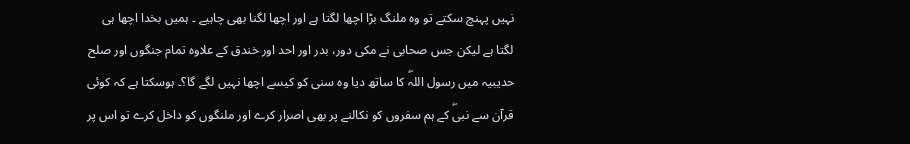نہیں پہنچ سکتے تو وہ ملنگ بڑا اچھا لگتا ہے اور اچھا لگنا بھی چاہیے ۔ ہمیں بخدا اچھا ہی لگتا ہے لیکن جس صحابی نے مکی دور، بدر اور احد اور خندق کے علاوہ تمام جنگوں اور صلح حدیبیہ میں رسول اللہۖ کا ساتھ دیا وہ سنی کو کیسے اچھا نہیں لگے گا؟۔ ہوسکتا ہے کہ کوئی قرآن سے نبیۖ کے ہم سفروں کو نکالنے پر بھی اصرار کرے اور ملنگوں کو داخل کرے تو اس پر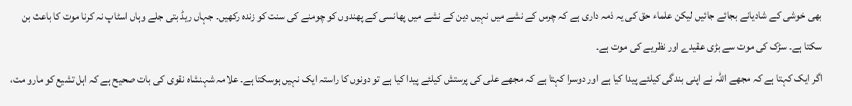بھی خوشی کے شادیانے بجائے جائیں لیکن علماء حق کی یہ ذمہ داری ہے کہ چرس کے نشے میں نہیں دین کے نشے میں پھانسی کے پھندوں کو چومنے کی سنت کو زندہ رکھیں۔ جہاں ریڈ بتی جلے وہاں اسٹاپ نہ کرنا موت کا باعث بن سکتا ہے۔ سڑک کی موت سے بڑی عقیدے اور نظریے کی موت ہے۔
اگر ایک کہتا ہے کہ مجھے اللہ نے اپنی بندگی کیلئے پیدا کیا ہے اور دوسرا کہتا ہے کہ مجھے علی کی پرستش کیلئے پیدا کیا ہے تو دونوں کا راستہ ایک نہیں ہوسکتا ہے۔ علامہ شہنشاہ نقوی کی بات صحیح ہے کہ اہل تشیع کو مارو مت،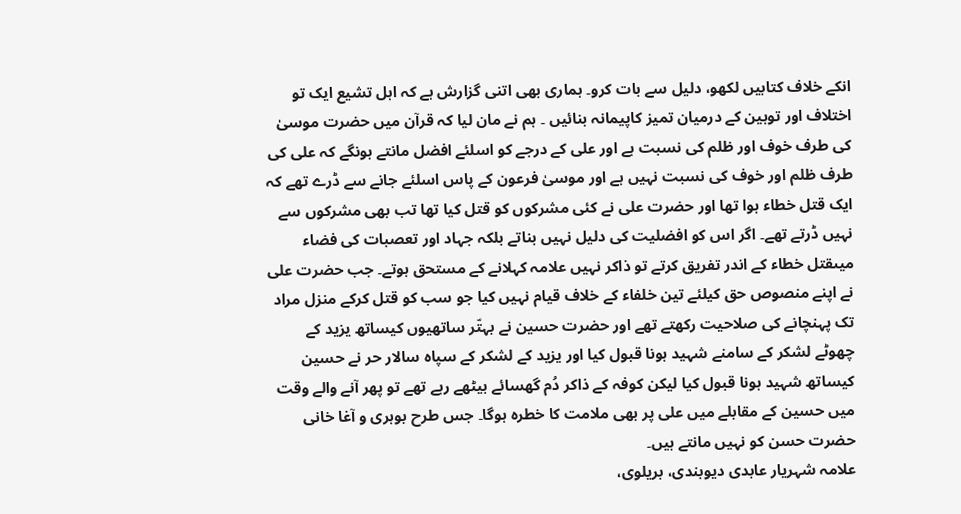انکے خلاف کتابیں لکھو، دلیل سے بات کرو۔ ہماری بھی اتنی گزارش ہے کہ اہل تشیع ایک تو اختلاف اور توہین کے درمیان تمیز کاپیمانہ بنائیں ۔ ہم نے مان لیا کہ قرآن میں حضرت موسیٰ کی طرف خوف اور ظلم کی نسبت ہے اور علی کے درجے کو اسلئے افضل مانتے ہونگے کہ علی کی طرف ظلم اور خوف کی نسبت نہیں ہے اور موسیٰ فرعون کے پاس اسلئے جانے سے ڈرے تھے کہ ایک قتل خطاء ہوا تھا اور حضرت علی نے کئی مشرکوں کو قتل کیا تھا تب بھی مشرکوں سے نہیں ڈرتے تھے۔ اگر اس کو افضلیت کی دلیل نہیں بناتے بلکہ جہاد اور تعصبات کی فضاء میںقتل خطاء کے اندر تفریق کرتے تو ذاکر نہیں علامہ کہلانے کے مستحق ہوتے۔ جب حضرت علی نے اپنے منصوص حق کیلئے تین خلفاء کے خلاف قیام نہیں کیا جو سب کو قتل کرکے منزل مراد تک پہنچانے کی صلاحیت رکھتے تھے اور حضرت حسین نے بہتّر ساتھیوں کیساتھ یزید کے چھوٹے لشکر کے سامنے شہید ہونا قبول کیا اور یزید کے لشکر کے سپاہ سالار حر نے حسین کیساتھ شہید ہونا قبول کیا لیکن کوفہ کے ذاکر دُم گھسائے بیٹھے رہے تھے تو پھر آنے والے وقت میں حسین کے مقابلے میں علی پر بھی ملامت کا خطرہ ہوگا۔ جس طرح بوہری و آغا خانی حضرت حسن کو نہیں مانتے ہیں۔
علامہ شہریار عابدی دیوبندی، بریلوی،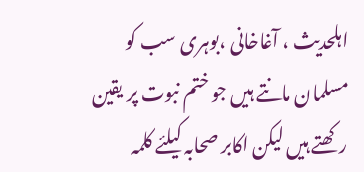اہلحدیث ، آغاخانی ،بوہری سب کو مسلمان مانتے ہیں جو ختم نبوت پر یقین رکھتے ہیں لیکن اکابر صحابہ کیلئے کلمہ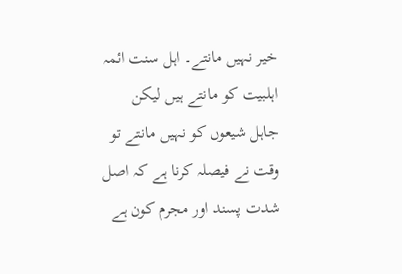خیر نہیں مانتے۔ اہل سنت ائمہ اہلبیت کو مانتے ہیں لیکن جاہل شیعوں کو نہیں مانتے تو وقت نے فیصلہ کرنا ہے کہ اصل شدت پسند اور مجرم کون ہے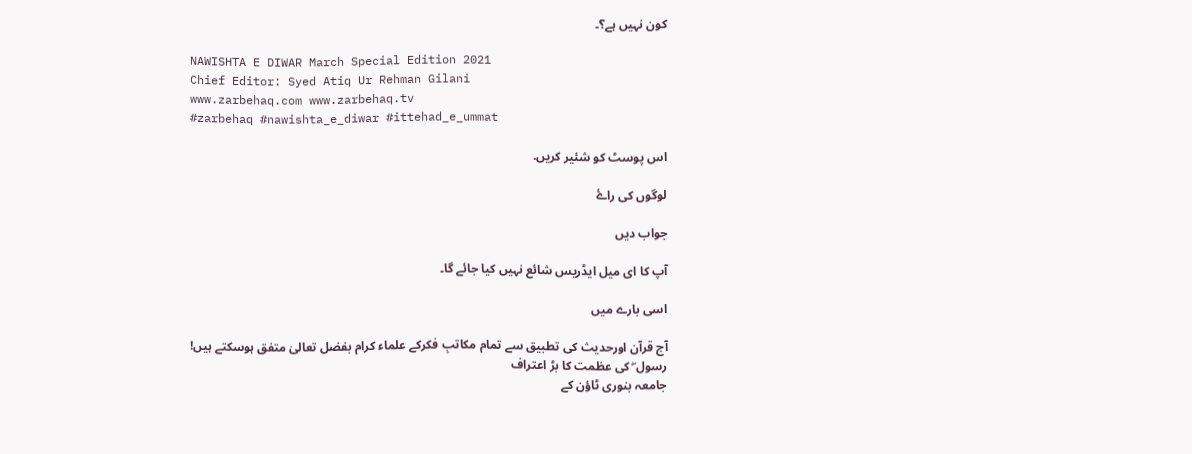کون نہیں ہے؟۔

NAWISHTA E DIWAR March Special Edition 2021
Chief Editor: Syed Atiq Ur Rehman Gilani
www.zarbehaq.com www.zarbehaq.tv
#zarbehaq #nawishta_e_diwar #ittehad_e_ummat

اس پوسٹ کو شئیر کریں.

لوگوں کی راۓ

جواب دیں

آپ کا ای میل ایڈریس شائع نہیں کیا جائے گا۔

اسی بارے میں

آج قرآن اورحدیث کی تطبیق سے تمام مکاتبِ فکرکے علماء کرام بفضل تعالیٰ متفق ہوسکتے ہیں!
رسول ۖ کی عظمت کا بڑ اعتراف
جامعہ بنوری ٹاؤن کے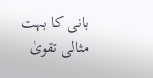بانی کا بہت مثالی تقویٰ